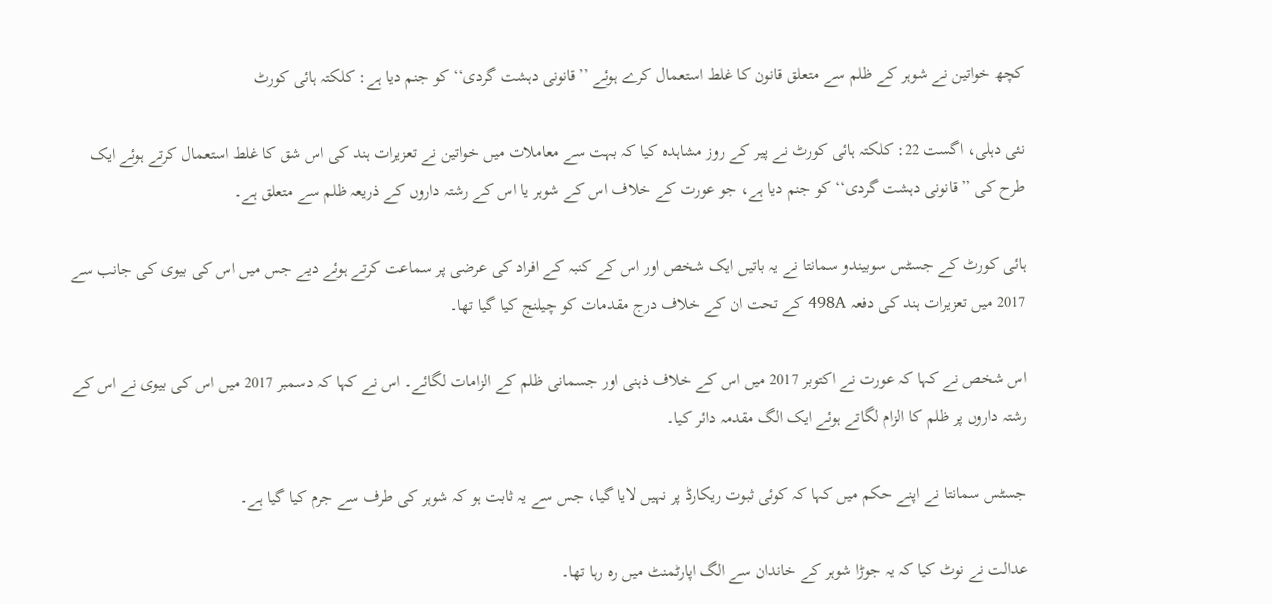کچھ خواتین نے شوہر کے ظلم سے متعلق قانون کا غلط استعمال کرے ہوئے ’’قانونی دہشت گردی‘‘ کو جنم دیا ہے: کلکتہ ہائی کورٹ

نئی دہلی، اگست 22: کلکتہ ہائی کورٹ نے پیر کے روز مشاہدہ کیا کہ بہت سے معاملات میں خواتین نے تعزیرات ہند کی اس شق کا غلط استعمال کرتے ہوئے ایک طرح کی ’’قانونی دہشت گردی‘‘ کو جنم دیا ہے، جو عورت کے خلاف اس کے شوہر یا اس کے رشتہ داروں کے ذریعہ ظلم سے متعلق ہے۔

ہائی کورٹ کے جسٹس سوبیندو سمانتا نے یہ باتیں ایک شخص اور اس کے کنبہ کے افراد کی عرضی پر سماعت کرتے ہوئے دیے جس میں اس کی بیوی کی جانب سے 2017 میں تعزیرات ہند کی دفعہ 498A کے تحت ان کے خلاف درج مقدمات کو چیلنج کیا گیا تھا۔

اس شخص نے کہا کہ عورت نے اکتوبر 2017 میں اس کے خلاف ذہنی اور جسمانی ظلم کے الزامات لگائے۔ اس نے کہا کہ دسمبر 2017 میں اس کی بیوی نے اس کے رشتہ داروں پر ظلم کا الزام لگاتے ہوئے ایک الگ مقدمہ دائر کیا۔

جسٹس سمانتا نے اپنے حکم میں کہا کہ کوئی ثبوت ریکارڈ پر نہیں لایا گیا، جس سے یہ ثابت ہو کہ شوہر کی طرف سے جرم کیا گیا ہے۔

عدالت نے نوٹ کیا کہ یہ جوڑا شوہر کے خاندان سے الگ اپارٹمنٹ میں رہ رہا تھا۔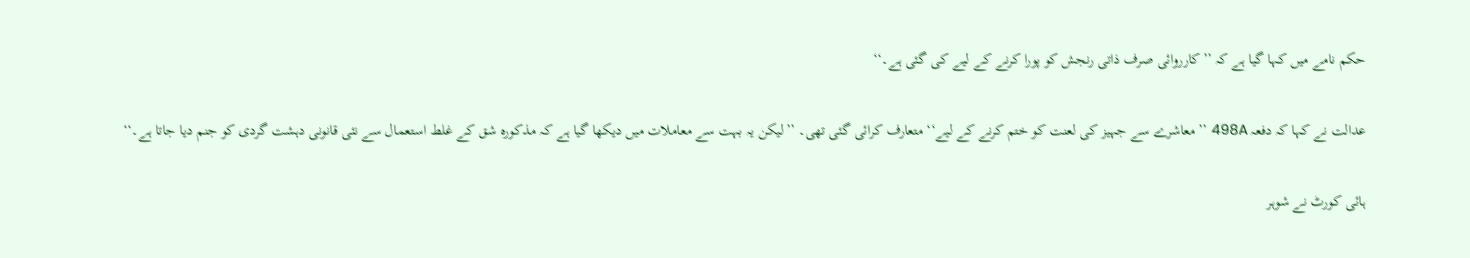حکم نامے میں کہا گیا ہے کہ ’’کارروائی صرف ذاتی رنجش کو پورا کرنے کے لیے کی گئی ہے۔‘‘

عدالت نے کہا کہ دفعہ 498A ’’معاشرے سے جہیز کی لعنت کو ختم کرنے کے لیے‘‘ متعارف کرائی گئی تھی۔ ’’لیکن یہ بہت سے معاملات میں دیکھا گیا ہے کہ مذکورہ شق کے غلط استعمال سے نئی قانونی دہشت گردی کو جنم دیا جاتا ہے۔‘‘

ہائی کورٹ نے شوہر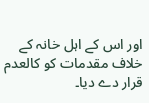اور اس کے اہل خانہ کے خلاف مقدمات کو کالعدم قرار دے دیا۔